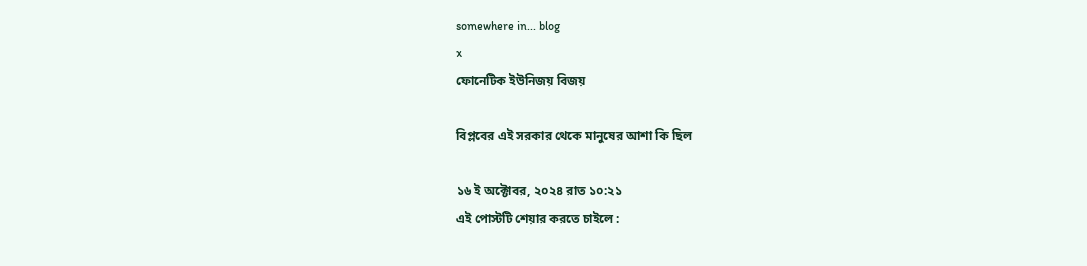somewhere in... blog
x
ফোনেটিক ইউনিজয় বিজয়

বিপ্লবের এই সরকার থেকে মানুষের আশা কি ছিল

১৬ ই অক্টোবর, ২০২৪ রাত ১০:২১
এই পোস্টটি শেয়ার করতে চাইলে :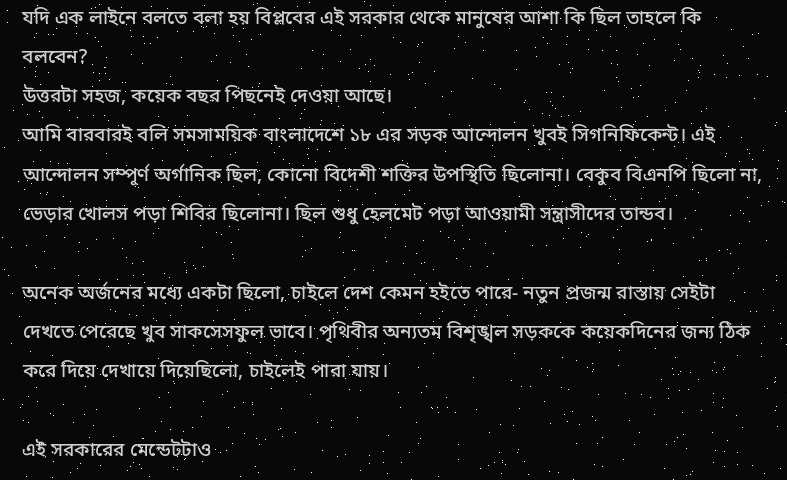যদি এক লাইনে বলতে বলা হয় বিপ্লবের এই সরকার থেকে মানুষের আশা কি ছিল তাহলে কি বলবেন?
উত্তরটা সহজ, কয়েক বছর পিছনেই দেওয়া আছে।
আমি বারবারই বলি সমসাময়িক বাংলাদেশে ১৮ এর সড়ক আন্দোলন খুবই সিগনিফিকেন্ট। এই আন্দোলন সম্পূর্ণ অর্গানিক ছিল, কোনো বিদেশী শক্তির উপস্থিতি ছিলোনা। বেকুব বিএনপি ছিলো না, ভেড়ার খোলস পড়া শিবির ছিলোনা। ছিল শুধু হেলমেট পড়া আওয়ামী সন্ত্রাসীদের তান্ডব।

অনেক অর্জনের মধ্যে একটা ছিলো, চাইলে দেশ কেমন হইতে পারে- নতুন প্রজন্ম রাস্তায় সেইটা দেখতে পেরেছে খুব সাকসেসফুল ভাবে। পৃথিবীর অন্যতম বিশৃঙ্খল সড়ককে কয়েকদিনের জন্য ঠিক করে দিয়ে দেখায়ে দিয়েছিলো, চাইলেই পারা যায়।

এই সরকারের মেন্ডেটটাও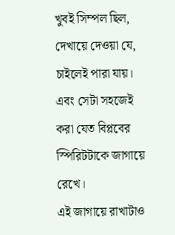খুবই সিম্পল ছিল, দেখায়ে দেওয়া যে, চাইলেই পারা যায়। এবং সেটা সহজেই করা যেত বিপ্লবের স্পিরিটটাকে জাগায়ে রেখে।
এই জাগায়ে রাখাটাও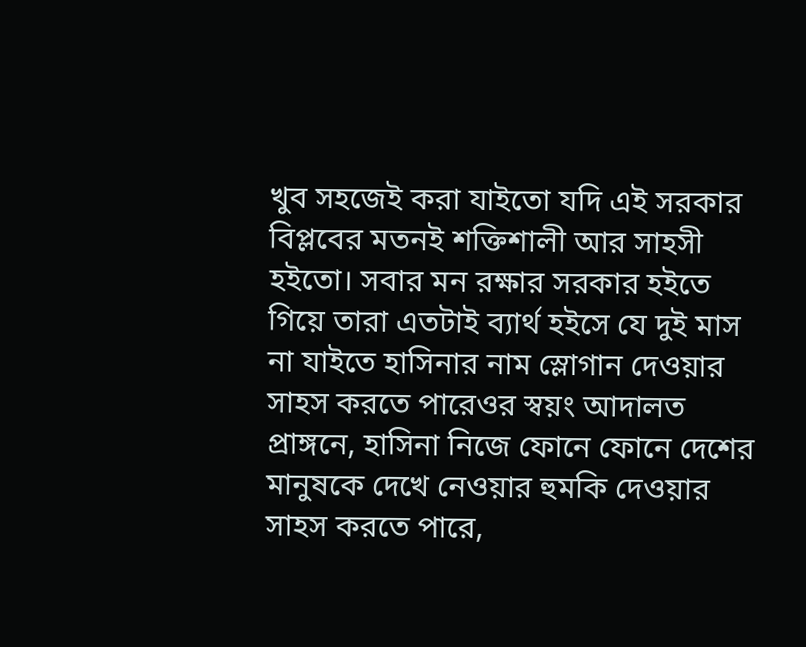খুব সহজেই করা যাইতো যদি এই সরকার বিপ্লবের মতনই শক্তিশালী আর সাহসী হইতো। সবার মন রক্ষার সরকার হইতে গিয়ে তারা এতটাই ব্যার্থ হইসে যে দুই মাস না যাইতে হাসিনার নাম স্লোগান দেওয়ার সাহস করতে পারেওর স্বয়ং আদালত প্রাঙ্গনে, হাসিনা নিজে ফোনে ফোনে দেশের মানুষকে দেখে নেওয়ার হুমকি দেওয়ার সাহস করতে পারে,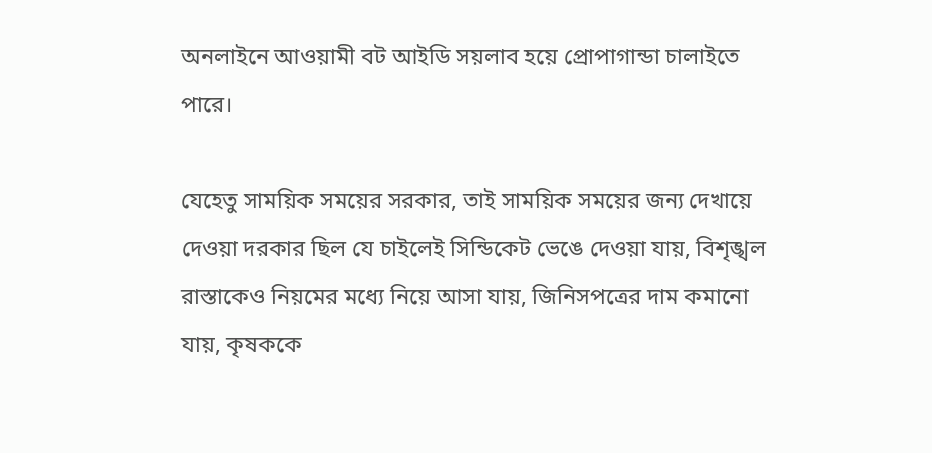অনলাইনে আওয়ামী বট আইডি সয়লাব হয়ে প্রোপাগান্ডা চালাইতে পারে।

যেহেতু সাময়িক সময়ের সরকার, তাই সাময়িক সময়ের জন্য দেখায়ে দেওয়া দরকার ছিল যে চাইলেই সিন্ডিকেট ভেঙে দেওয়া যায়, বিশৃঙ্খল রাস্তাকেও নিয়মের মধ্যে নিয়ে আসা যায়, জিনিসপত্রের দাম কমানো যায়, কৃষককে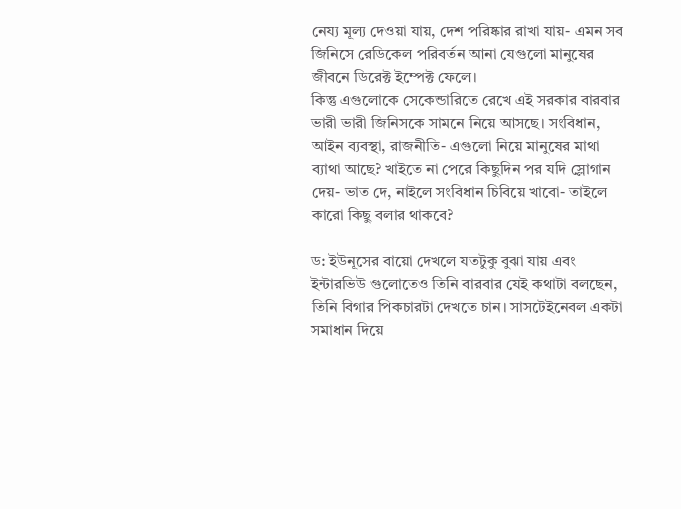নেয্য মূল্য দেওয়া যায়, দেশ পরিষ্কার রাখা যায়- এমন সব জিনিসে রেডিকেল পরিবর্তন আনা যেগুলো মানুষের জীবনে ডিরেক্ট ইম্পেক্ট ফেলে।
কিন্তু এগুলোকে সেকেন্ডারিতে রেখে এই সরকার বারবার ভারী ভারী জিনিসকে সামনে নিয়ে আসছে। সংবিধান, আইন ব্যবস্থা, রাজনীতি- এগুলো নিয়ে মানুষের মাথা ব্যাথা আছে? খাইতে না পেরে কিছুদিন পর যদি স্লোগান দেয়- ভাত দে, নাইলে সংবিধান চিবিয়ে খাবো- তাইলে কারো কিছু বলার থাকবে?

ড: ইউনূসের বায়ো দেখলে যতটুকু বুঝা যায় এবং ইন্টারভিউ গুলোতেও তিনি বারবার যেই কথাটা বলছেন, তিনি বিগার পিকচারটা দেখতে চান। সাসটেইনেবল একটা সমাধান দিয়ে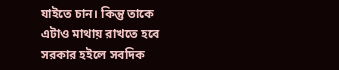যাইতে চান। কিন্তু তাকে এটাও মাথায় রাখতে হবে সরকার হইলে সবদিক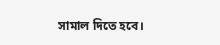সামাল দিতে হবে।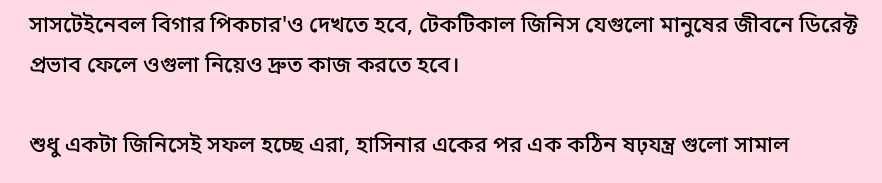সাসটেইনেবল বিগার পিকচার'ও দেখতে হবে, টেকটিকাল জিনিস যেগুলো মানুষের জীবনে ডিরেক্ট প্রভাব ফেলে ওগুলা নিয়েও দ্রুত কাজ করতে হবে।

শুধু একটা জিনিসেই সফল হচ্ছে এরা, হাসিনার একের পর এক কঠিন ষঢ়যন্ত্র গুলো সামাল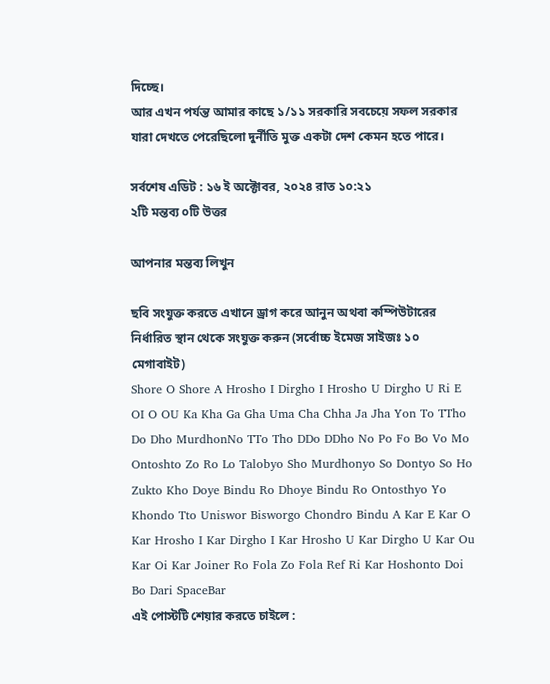দিচ্ছে।
আর এখন পর্যন্ত আমার কাছে ১/১১ সরকারি সবচেয়ে সফল সরকার যারা দেখতে পেরেছিলো দুর্নীতি মুক্ত একটা দেশ কেমন হতে পারে।

সর্বশেষ এডিট : ১৬ ই অক্টোবর, ২০২৪ রাত ১০:২১
২টি মন্তব্য ০টি উত্তর

আপনার মন্তব্য লিখুন

ছবি সংযুক্ত করতে এখানে ড্রাগ করে আনুন অথবা কম্পিউটারের নির্ধারিত স্থান থেকে সংযুক্ত করুন (সর্বোচ্চ ইমেজ সাইজঃ ১০ মেগাবাইট)
Shore O Shore A Hrosho I Dirgho I Hrosho U Dirgho U Ri E OI O OU Ka Kha Ga Gha Uma Cha Chha Ja Jha Yon To TTho Do Dho MurdhonNo TTo Tho DDo DDho No Po Fo Bo Vo Mo Ontoshto Zo Ro Lo Talobyo Sho Murdhonyo So Dontyo So Ho Zukto Kho Doye Bindu Ro Dhoye Bindu Ro Ontosthyo Yo Khondo Tto Uniswor Bisworgo Chondro Bindu A Kar E Kar O Kar Hrosho I Kar Dirgho I Kar Hrosho U Kar Dirgho U Kar Ou Kar Oi Kar Joiner Ro Fola Zo Fola Ref Ri Kar Hoshonto Doi Bo Dari SpaceBar
এই পোস্টটি শেয়ার করতে চাইলে :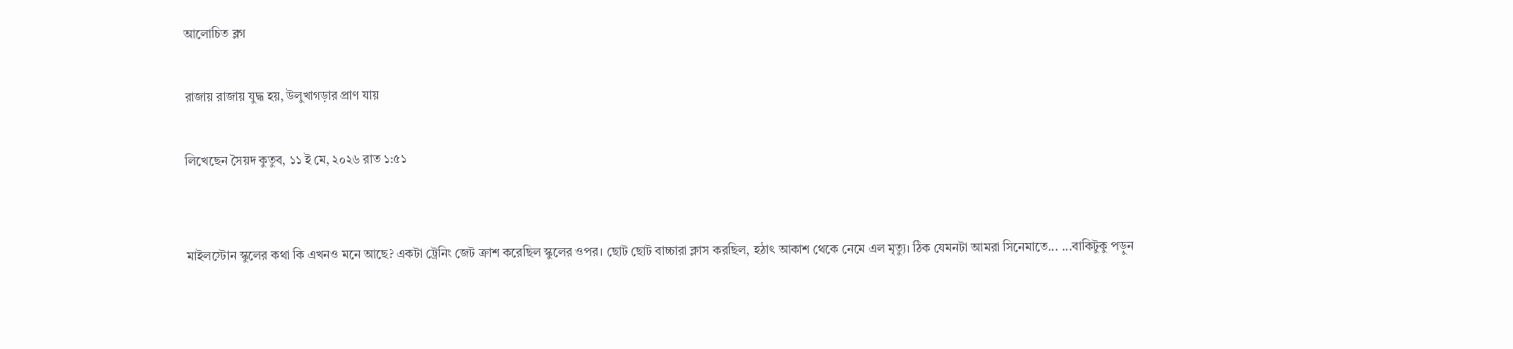আলোচিত ব্লগ

রাজায় রাজায় যুদ্ধ হয়, উলুখাগড়ার প্রাণ যায়

লিখেছেন সৈয়দ কুতুব, ১১ ই মে, ২০২৬ রাত ১:৫১


মাইলস্টোন স্কুলের কথা কি এখনও মনে আছে? একটা ট্রেনিং জেট ক্রাশ করেছিল স্কুলের ওপর। ছোট ছোট বাচ্চারা ক্লাস করছিল, হঠাৎ আকাশ থেকে নেমে এল মৃত্যু। ঠিক যেমনটা আমরা সিনেমাতে... ...বাকিটুকু পড়ুন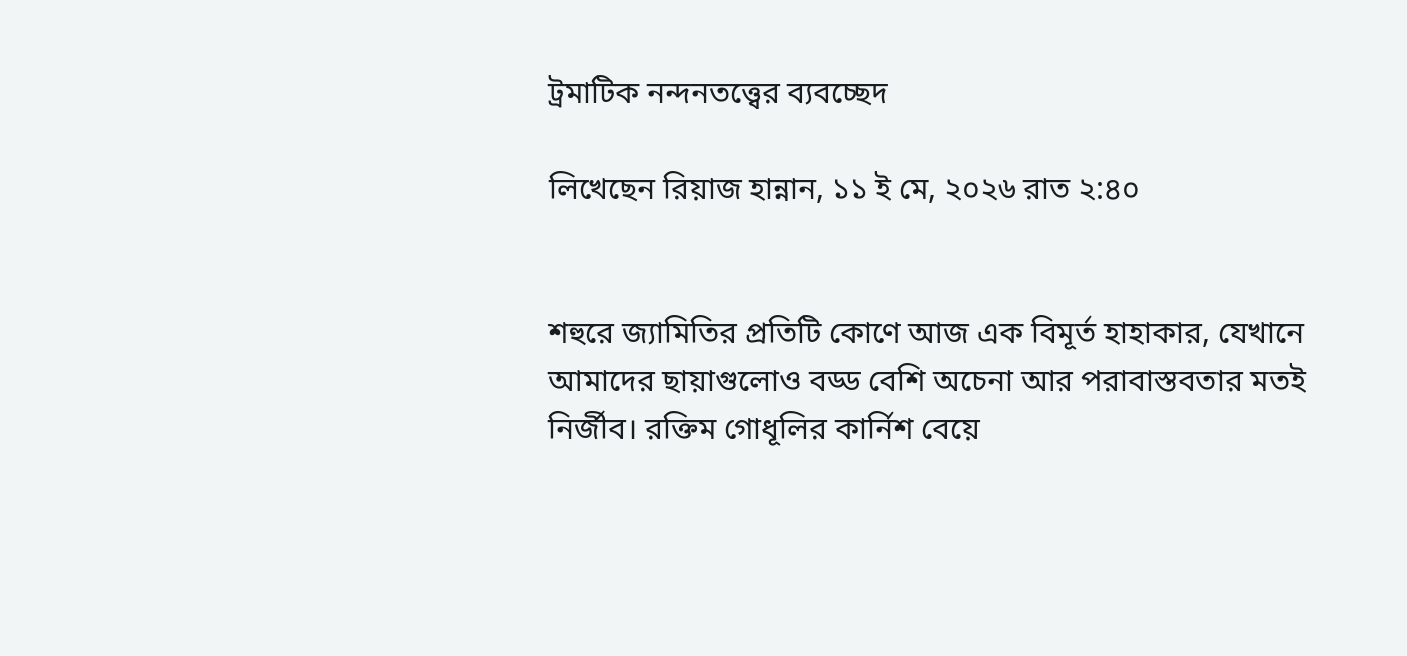ট্রমাটিক নন্দনতত্ত্বের ব্যবচ্ছেদ

লিখেছেন রিয়াজ হান্নান, ১১ ই মে, ২০২৬ রাত ২:৪০


শহুরে জ্যামিতির প্রতিটি কোণে আজ এক বিমূর্ত হাহাকার, যেখানে আমাদের ছায়াগুলোও বড্ড বেশি অচেনা আর পরাবাস্তবতার মতই নির্জীব। রক্তিম গোধূলির কার্নিশ বেয়ে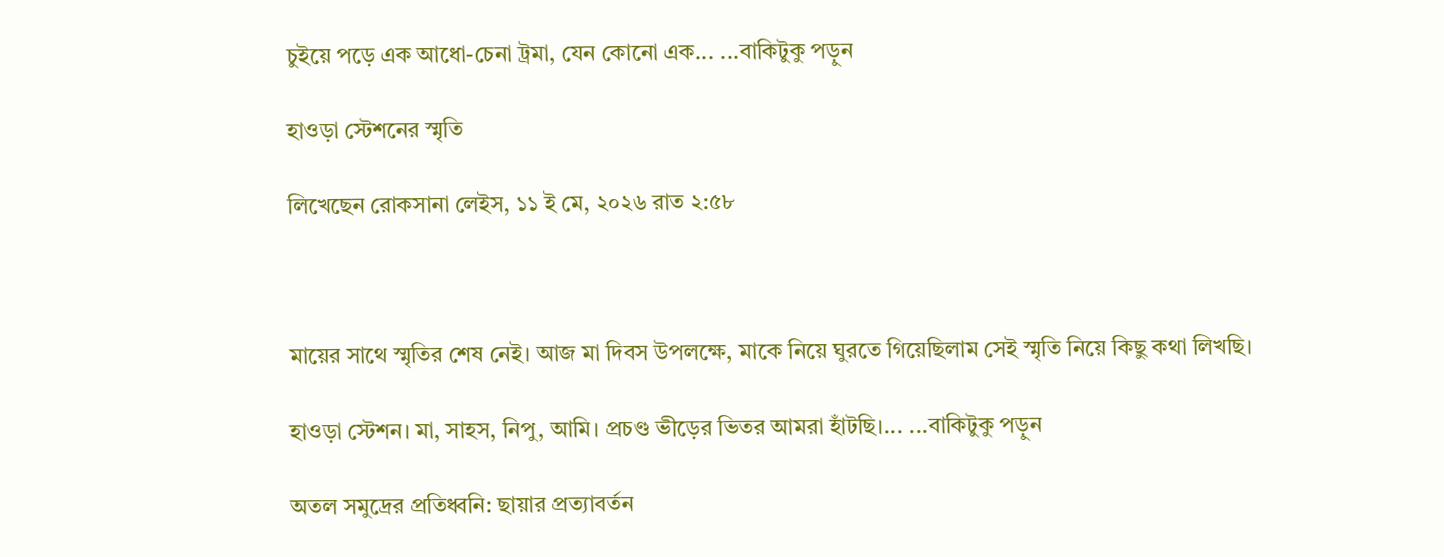চুইয়ে পড়ে এক আধো-চেনা ট্রমা, যেন কোনো এক... ...বাকিটুকু পড়ুন

হাওড়া স্টেশনের স্মৃতি

লিখেছেন রোকসানা লেইস, ১১ ই মে, ২০২৬ রাত ২:৫৮



মায়ের সাথে স্মৃতির শেষ নেই। আজ মা দিবস উপলক্ষে, মাকে নিয়ে ঘুরতে গিয়েছিলাম সেই স্মৃতি নিয়ে কিছু কথা লিখছি।

হাওড়া স্টেশন। মা, সাহস, নিপু, আমি। প্রচণ্ড ভীড়ের ভিতর আমরা হাঁটছি।... ...বাকিটুকু পড়ুন

অতল সমুদ্রের প্রতিধ্বনি: ছায়ার প্রত্যাবর্তন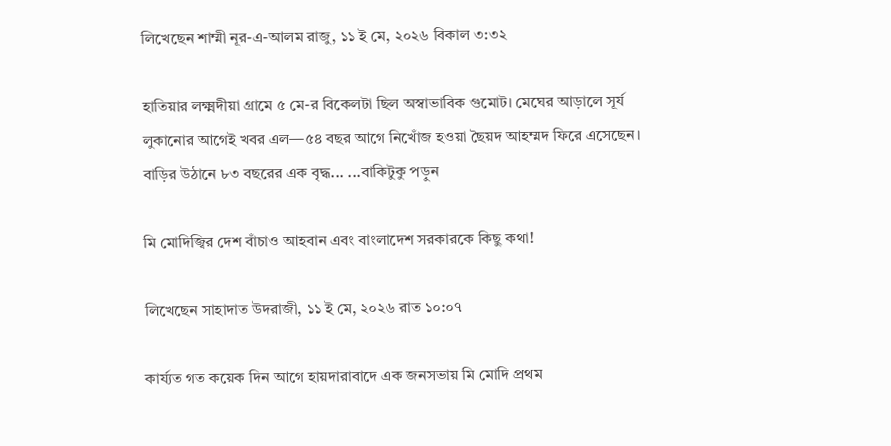লিখেছেন শাম্মী নূর-এ-আলম রাজু, ১১ ই মে, ২০২৬ বিকাল ৩:৩২

হাতিয়ার লক্ষ্মদীয়া গ্রামে ৫ মে-র বিকেলটা ছিল অস্বাভাবিক গুমোট। মেঘের আড়ালে সূর্য লুকানোর আগেই খবর এল—৫৪ বছর আগে নিখোঁজ হওয়া ছৈয়দ আহম্মদ ফিরে এসেছেন। বাড়ির উঠানে ৮৩ বছরের এক বৃদ্ধ... ...বাকিটুকু পড়ুন

মি মোদিজ্বির দেশ বাঁচাও আহবান এবং বাংলাদেশ সরকারকে কিছু কথা!

লিখেছেন সাহাদাত উদরাজী, ১১ ই মে, ২০২৬ রাত ১০:০৭

কার্য্যত গত কয়েক দিন আগে হায়দারাবাদে এক জনসভায় মি মোদি প্রথম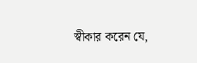স্বীকার করেন যে,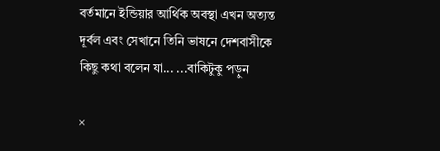বর্তমানে ইন্ডিয়ার আর্থিক অবস্থা এখন অত্যন্ত দূর্বল এবং সেখানে তিনি ভাষনে দেশবাসীকে কিছু কথা বলেন যা... ...বাকিটুকু পড়ুন

×